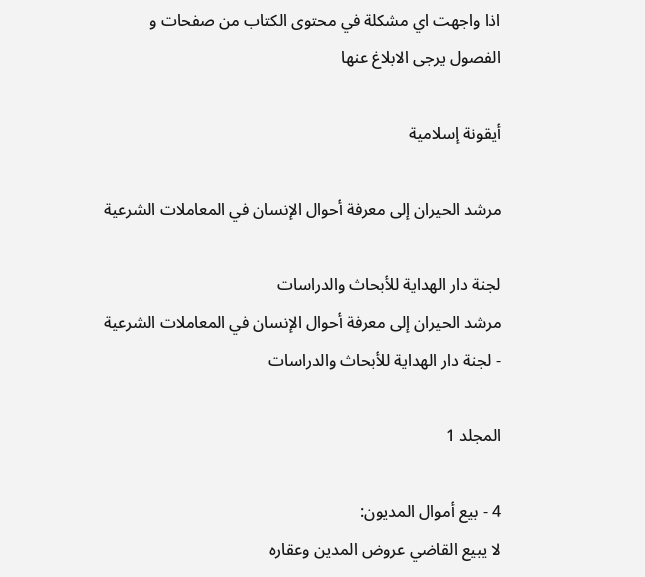اذا واجهت اي مشكلة في محتوى الكتاب من صفحات و الفصول يرجى الابلاغ عنها

أيقونة إسلامية

مرشد الحيران إلى معرفة أحوال الإنسان في المعاملات الشرعية

لجنة دار الهداية للأبحاث والدراسات
مرشد الحيران إلى معرفة أحوال الإنسان في المعاملات الشرعية - لجنة دار الهداية للأبحاث والدراسات

المجلد 1

4 - بيع أموال المديون:
لا يبيع القاضي عروض المدين وعقاره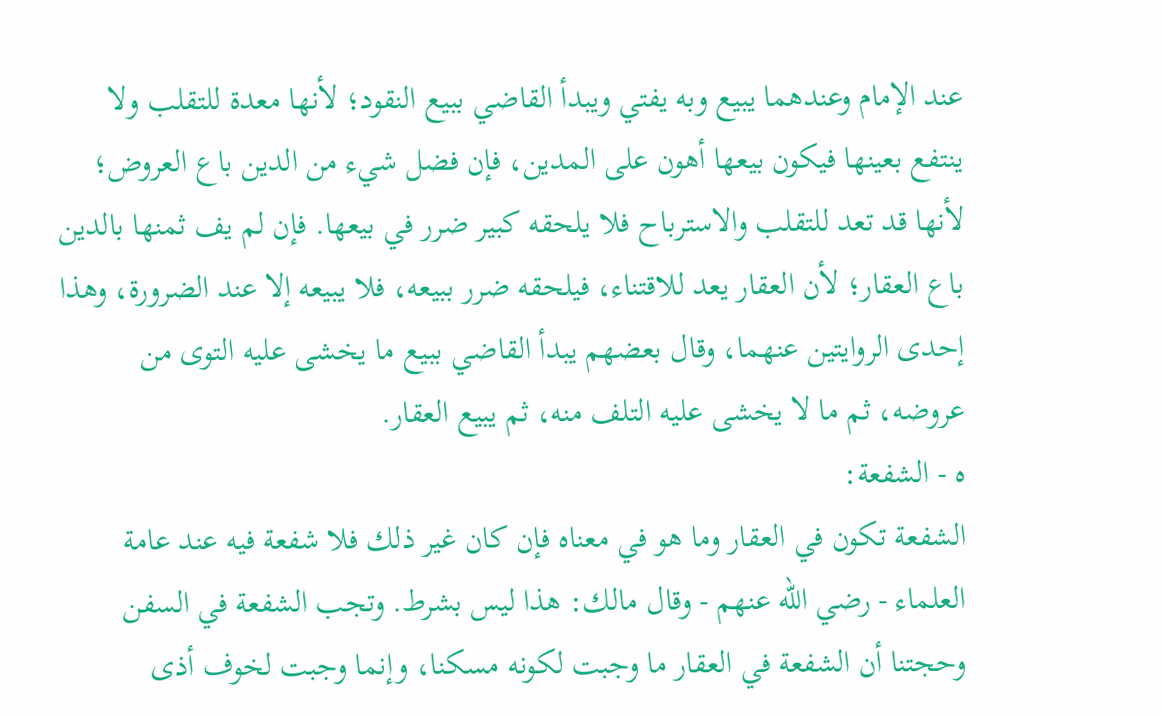عند الإمام وعندهما يبيع وبه يفتي ويبدأ القاضي ببيع النقود؛ لأنها معدة للتقلب ولا ينتفع بعينها فيكون بيعها أهون على المدين، فإن فضل شيء من الدين باع العروض؛ لأنها قد تعد للتقلب والاسترباح فلا يلحقه كبير ضرر في بيعها. فإن لم يف ثمنها بالدين باع العقار؛ لأن العقار يعد للاقتناء، فيلحقه ضرر ببيعه، فلا يبيعه إلا عند الضرورة، وهذا إحدى الروايتين عنهما، وقال بعضهم يبدأ القاضي ببيع ما يخشى عليه التوى من عروضه، ثم ما لا يخشى عليه التلف منه، ثم يبيع العقار.
ه - الشفعة:
الشفعة تكون في العقار وما هو في معناه فإن كان غير ذلك فلا شفعة فيه عند عامة العلماء - رضي الله عنهم - وقال مالك: هذا ليس بشرط. وتجب الشفعة في السفن وحجتنا أن الشفعة في العقار ما وجبت لكونه مسكنا، وإنما وجبت لخوف أذى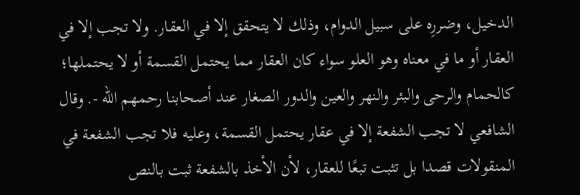الدخيل، وضررِه على سبيل الدوام، وذلك لا يتحقق إلا في العقار. ولا تجب إلا في العقار أو ما في معناه وهو العلو سواء كان العقار مما يحتمل القسمة أو لا يحتملها؛ كالحمام والرحى والبئر والنهر والعين والدور الصغار عند أصحابنا رحمهم الله -. وقال الشافعي لا تجب الشفعة إلا في عقار يحتمل القسمة، وعليه فلا تجب الشفعة في المنقولات قصدا بل تثبت تبعًا للعقار، لأن الأخذ بالشفعة ثبت بالنص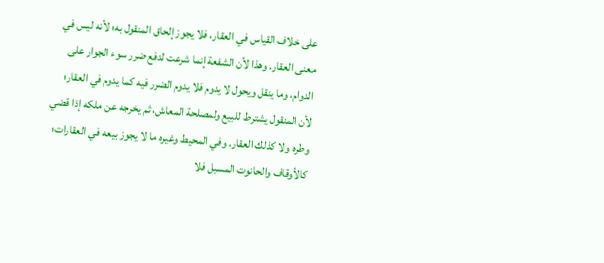على خلاف القياس في العقار، فلا يجوز إلحاق المنقول به؛ لأنه ليس في معنى العقار. وهذا لأن الشفعة إنما شرعت لدفع ضرر سوء الجوار على الدوام، وما ينقل ويحول لا يدوم فلا يدوم الضرر فيه كما يدوم في العقار؛ لأن المنقول يشترط للبيع ولمصلحة المعاش، ثم يخرجه عن ملكه إذا قضي وطره ولا كذلك العقار. وفي المحيط وغيره ما لا يجوز بيعه في العقارات؛ كالأوقاف والحانوت المسبل فلا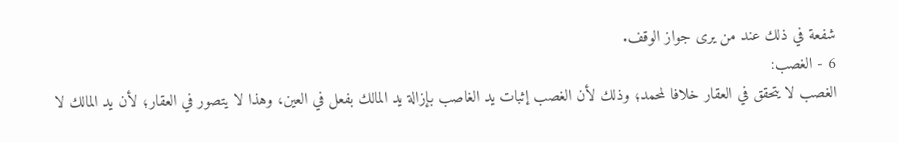شفعة في ذلك عند من يرى جواز الوقف.
6 - الغصب:
الغصب لا يتحقق في العقار خلافا لمحمد؛ وذلك لأن الغصب إثبات يد الغاصب بإزالة يد المالك بفعل في العين، وهذا لا يتصور في العقار؛ لأن يد المالك لا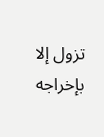تزول إلا بإخراجه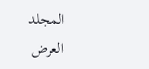المجلد
العرض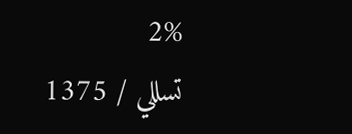2%
تسللي / 1375